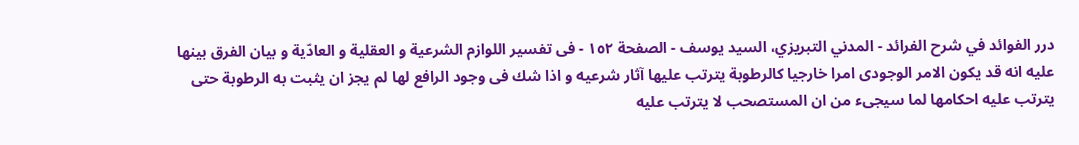درر الفوائد في شرح الفرائد - المدني التبريزي، السيد يوسف - الصفحة ١٥٢ - فى تفسير اللوازم الشرعية و العقلية و العادّية و بيان الفرق بينها
عليه انه قد يكون الامر الوجودى امرا خارجيا كالرطوبة يترتب عليها آثار شرعيه و اذا شك فى وجود الرافع لها لم يجز ان يثبت به الرطوبة حتى يترتب عليه احكامها لما سيجىء من ان المستصحب لا يترتب عليه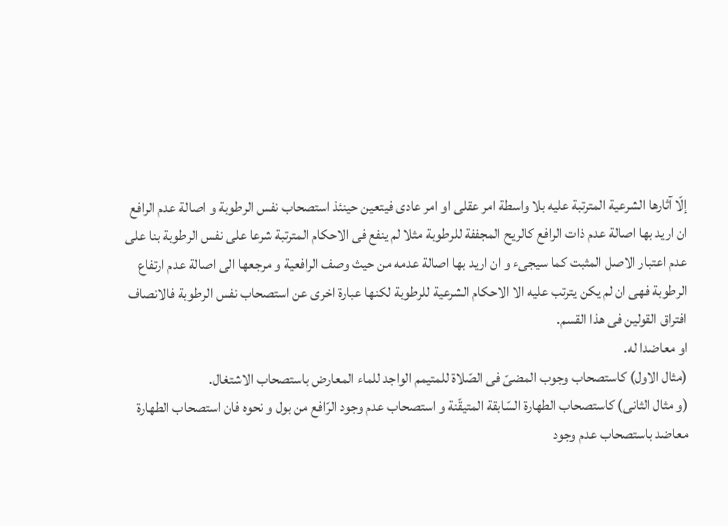إلّا آثارها الشرعية المترتبة عليه بلا واسطة امر عقلى او امر عادى فيتعين حينئذ استصحاب نفس الرطوبة و اصالة عدم الرافع ان اريد بها اصالة عدم ذات الرافع كالريح المجففة للرطوبة مثلا لم ينفع فى الاحكام المترتبة شرعا على نفس الرطوبة بنا على عدم اعتبار الاصل المثبت كما سيجىء و ان اريد بها اصالة عدمه من حيث وصف الرافعية و مرجعها الى اصالة عدم ارتفاع الرطوبة فهى ان لم يكن يترتب عليه الا الاحكام الشرعية للرطوبة لكنها عبارة اخرى عن استصحاب نفس الرطوبة فالانصاف افتراق القولين فى هذا القسم.
او معاضدا له.
(مثال الاول) كاستصحاب وجوب المضىّ فى الصّلاة للمتيمم الواجد للماء المعارض باستصحاب الاشتغال.
(و مثال الثانى) كاستصحاب الطهارة السّابقة المتيقّنة و استصحاب عدم وجود الرّافع من بول و نحوه فان استصحاب الطهارة معاضد باستصحاب عدم وجود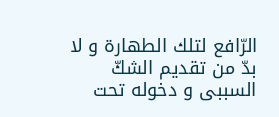الرّافع لتلك الطهارة و لا بدّ من تقديم الشكّ السببى و دخوله تحت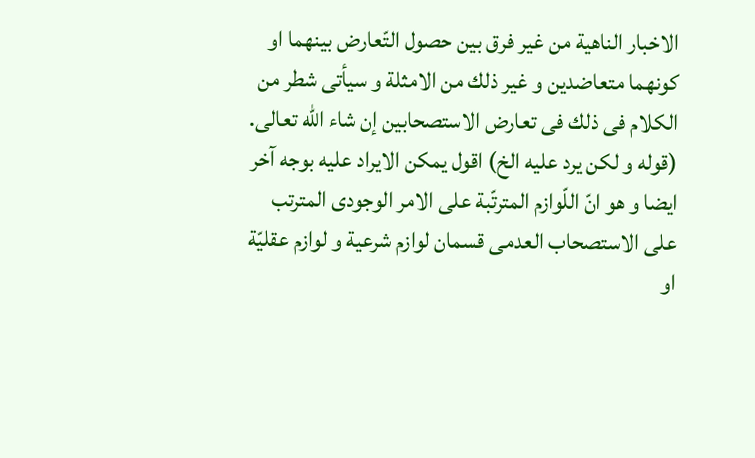الاخبار الناهية من غير فرق بين حصول التّعارض بينهما او كونهما متعاضدين و غير ذلك من الامثلة و سيأتى شطر من الكلام فى ذلك فى تعارض الاستصحابين إن شاء اللّه تعالى.
(قوله و لكن يرد عليه الخ) اقول يمكن الايراد عليه بوجه آخر ايضا و هو انّ اللّوازم المترتّبة على الامر الوجودى المترتب على الاستصحاب العدمى قسمان لوازم شرعية و لوازم عقليّة او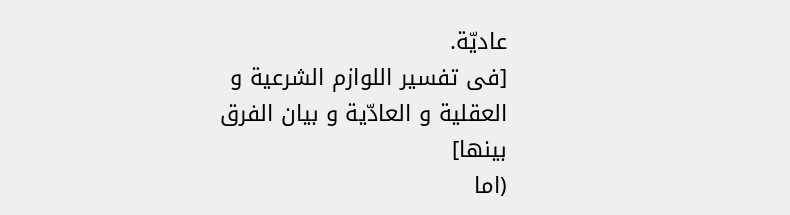عاديّة.
[فى تفسير اللوازم الشرعية و العقلية و العادّية و بيان الفرق بينها]
(اما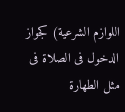اللوازم الشرعية) كجواز الدخول فى الصلاة فى مثل الطهارة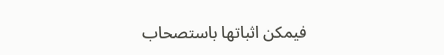فيمكن اثباتها باستصحاب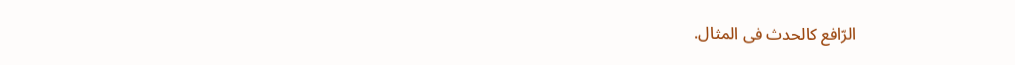الرّافع كالحدث فى المثال.